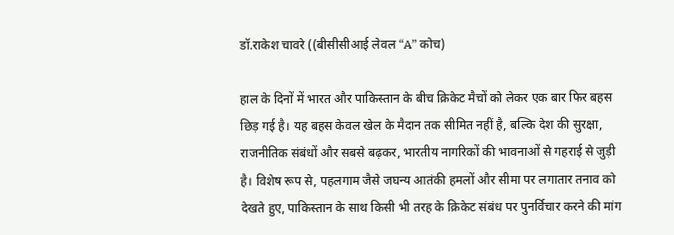डॉ.राकेश चावरे ((बीसीसीआई लेवल “A” कोच)

हाल के दिनों में भारत और पाकिस्तान के बीच क्रिकेट मैचों को लेकर एक बार फिर बहस छिड़ गई है। यह बहस केवल खेल के मैदान तक सीमित नहीं है, बल्कि देश की सुरक्षा, राजनीतिक संबंधों और सबसे बढ़कर, भारतीय नागरिकों की भावनाओं से गहराई से जुड़ी है। विशेष रूप से, पहलगाम जैसे जघन्य आतंकी हमलों और सीमा पर लगातार तनाव को देखते हुए, पाकिस्तान के साथ किसी भी तरह के क्रिकेट संबंध पर पुनर्विचार करने की मांग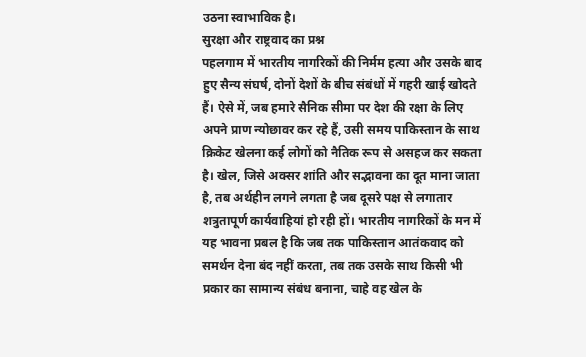उठना स्वाभाविक है।
सुरक्षा और राष्ट्रवाद का प्रश्न
पहलगाम में भारतीय नागरिकों की निर्मम हत्या और उसके बाद हुए सैन्य संघर्ष, दोनों देशों के बीच संबंधों में गहरी खाई खोदते हैं। ऐसे में, जब हमारे सैनिक सीमा पर देश की रक्षा के लिए अपने प्राण न्योछावर कर रहे हैं, उसी समय पाकिस्तान के साथ क्रिकेट खेलना कई लोगों को नैतिक रूप से असहज कर सकता है। खेल, जिसे अक्सर शांति और सद्भावना का दूत माना जाता है, तब अर्थहीन लगने लगता है जब दूसरे पक्ष से लगातार शत्रुतापूर्ण कार्यवाहियां हो रही हों। भारतीय नागरिकों के मन में यह भावना प्रबल है कि जब तक पाकिस्तान आतंकवाद को समर्थन देना बंद नहीं करता, तब तक उसके साथ किसी भी प्रकार का सामान्य संबंध बनाना, चाहे वह खेल के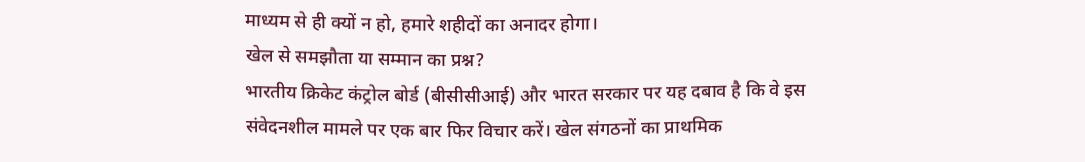माध्यम से ही क्यों न हो, हमारे शहीदों का अनादर होगा।
खेल से समझौता या सम्मान का प्रश्न?
भारतीय क्रिकेट कंट्रोल बोर्ड (बीसीसीआई) और भारत सरकार पर यह दबाव है कि वे इस संवेदनशील मामले पर एक बार फिर विचार करें। खेल संगठनों का प्राथमिक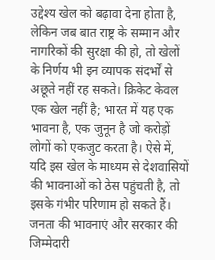उद्देश्य खेल को बढ़ावा देना होता है, लेकिन जब बात राष्ट्र के सम्मान और नागरिकों की सुरक्षा की हो, तो खेलों के निर्णय भी इन व्यापक संदर्भों से अछूते नहीं रह सकते। क्रिकेट केवल एक खेल नहीं है; भारत में यह एक भावना है, एक जुनून है जो करोड़ों लोगों को एकजुट करता है। ऐसे में, यदि इस खेल के माध्यम से देशवासियों की भावनाओं को ठेस पहुंचती है, तो इसके गंभीर परिणाम हो सकते हैं।
जनता की भावनाएं और सरकार की जिम्मेदारी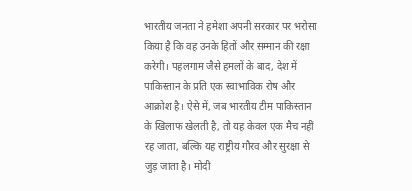भारतीय जनता ने हमेशा अपनी सरकार पर भरोसा किया है कि वह उनके हितों और सम्मान की रक्षा करेगी। पहलगाम जैसे हमलों के बाद, देश में पाकिस्तान के प्रति एक स्वाभाविक रोष और आक्रोश है। ऐसे में, जब भारतीय टीम पाकिस्तान के खिलाफ खेलती है, तो यह केवल एक मैच नहीं रह जाता, बल्कि यह राष्ट्रीय गौरव और सुरक्षा से जुड़ जाता है। मोदी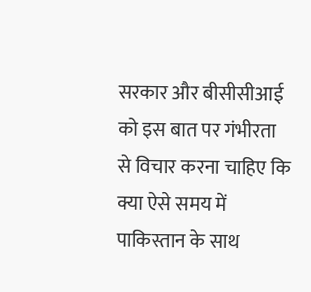सरकार और बीसीसीआई को इस बात पर गंभीरता से विचार करना चाहिए कि क्या ऐसे समय में पाकिस्तान के साथ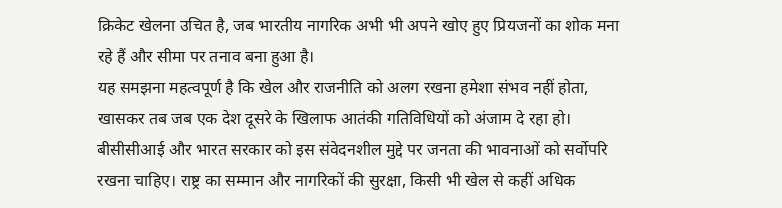क्रिकेट खेलना उचित है, जब भारतीय नागरिक अभी भी अपने खोए हुए प्रियजनों का शोक मना रहे हैं और सीमा पर तनाव बना हुआ है।
यह समझना महत्वपूर्ण है कि खेल और राजनीति को अलग रखना हमेशा संभव नहीं होता, खासकर तब जब एक देश दूसरे के खिलाफ आतंकी गतिविधियों को अंजाम दे रहा हो। बीसीसीआई और भारत सरकार को इस संवेदनशील मुद्दे पर जनता की भावनाओं को सर्वोपरि रखना चाहिए। राष्ट्र का सम्मान और नागरिकों की सुरक्षा, किसी भी खेल से कहीं अधिक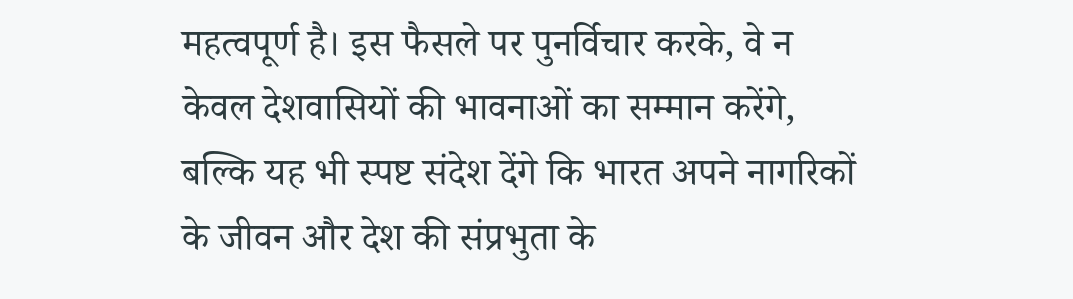महत्वपूर्ण है। इस फैसले पर पुनर्विचार करके, वे न केवल देशवासियों की भावनाओं का सम्मान करेंगे, बल्कि यह भी स्पष्ट संदेश देंगे कि भारत अपने नागरिकों के जीवन और देश की संप्रभुता के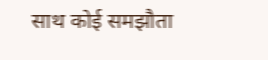साथ कोई समझौता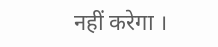नहीं करेगा ।